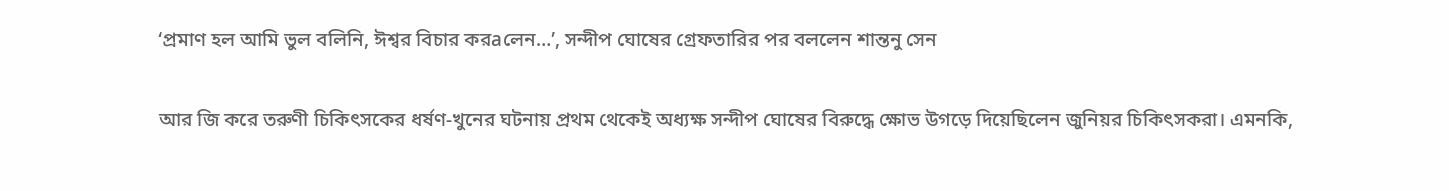‘প্রমাণ হল আমি ভুল বলিনি, ঈশ্বর বিচার করaলেন…’, সন্দীপ ঘোষের গ্রেফতারির পর বললেন শান্তনু সেন

আর জি করে তরুণী চিকিৎসকের ধর্ষণ-খুনের ঘটনায় প্রথম থেকেই অধ্যক্ষ সন্দীপ ঘোষের বিরুদ্ধে ক্ষোভ উগড়ে দিয়েছিলেন জুনিয়র চিকিৎসকরা। এমনকি,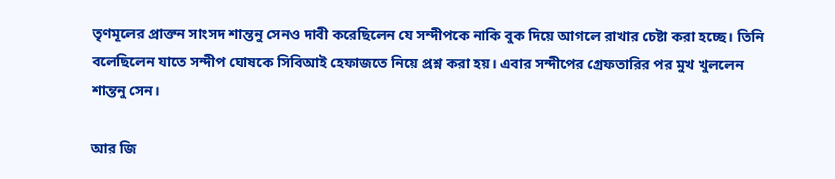তৃণমূলের প্রাক্তন সাংসদ শান্তনু সেনও দাবী করেছিলেন যে সন্দীপকে নাকি বুক দিয়ে আগলে রাখার চেষ্টা করা হচ্ছে। তিনি বলেছিলেন যাতে সন্দীপ ঘোষকে সিবিআই হেফাজতে নিয়ে প্রশ্ন করা হয়। এবার সন্দীপের গ্রেফতারির পর মুখ খুললেন শান্তনু সেন।

আর জি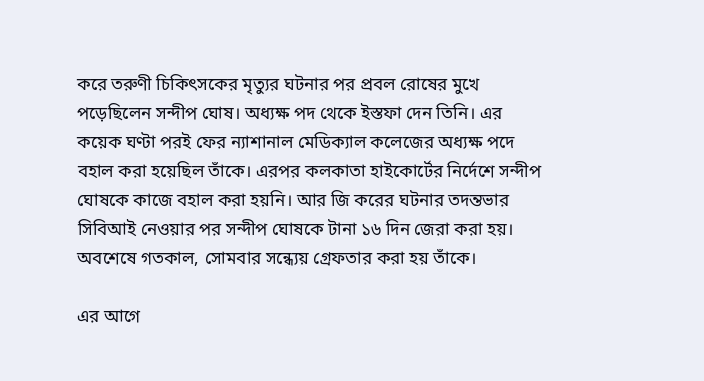করে তরুণী চিকিৎসকের মৃত্যুর ঘটনার পর প্রবল রোষের মুখে পড়েছিলেন সন্দীপ ঘোষ। অধ্যক্ষ পদ থেকে ইস্তফা দেন তিনি। এর কয়েক ঘণ্টা পরই ফের ন্যাশানাল মেডিক্যাল কলেজের অধ্যক্ষ পদে বহাল করা হয়েছিল তাঁকে। এরপর কলকাতা হাইকোর্টের নির্দেশে সন্দীপ ঘোষকে কাজে বহাল করা হয়নি। আর জি করের ঘটনার তদন্তভার সিবিআই নেওয়ার পর সন্দীপ ঘোষকে টানা ১৬ দিন জেরা করা হয়। অবশেষে গতকাল, সোমবার সন্ধ্যেয় গ্রেফতার করা হয় তাঁকে।

এর আগে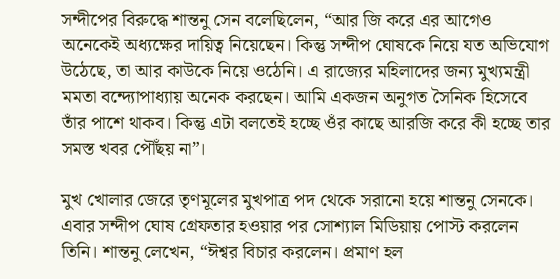সন্দীপের বিরুদ্ধে শান্তনু সেন বলেছিলেন, “আর জি করে এর আগেও অনেকেই অধ্যক্ষের দায়িত্ব নিয়েছেন। কিন্তু সন্দীপ ঘোষকে নিয়ে যত অভিযোগ উঠেছে, তা আর কাউকে নিয়ে ওঠেনি। এ রাজ্যের মহিলাদের জন্য মুখ্যমন্ত্রী মমতা বন্দ্যোপাধ্যায় অনেক করছেন। আমি একজন অনুগত সৈনিক হিসেবে তাঁর পাশে থাকব। কিন্তু এটা বলতেই হচ্ছে ওঁর কাছে আরজি করে কী হচ্ছে তার সমস্ত খবর পৌঁছয় না”।

মুখ খোলার জেরে তৃণমূলের মুখপাত্র পদ থেকে সরানো হয়ে শান্তনু সেনকে। এবার সন্দীপ ঘোষ গ্রেফতার হওয়ার পর সোশ্যাল মিডিয়ায় পোস্ট করলেন তিনি। শান্তনু লেখেন, “ঈশ্বর বিচার করলেন। প্রমাণ হল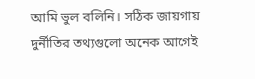আমি ভুল বলিনি। সঠিক জায়গায় দুর্নীতির তথ্যগুলো অনেক আগেই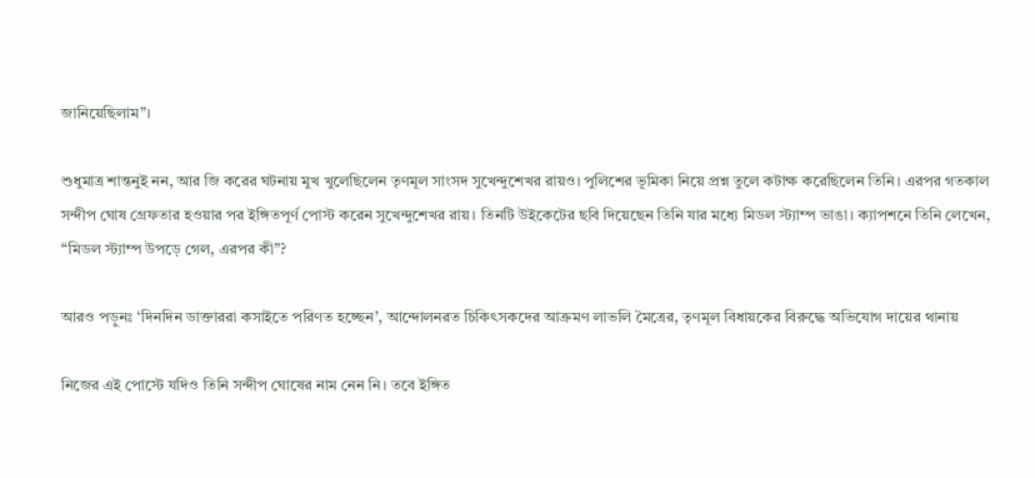জানিয়েছিলাম”।

শুধুমাত্র শান্তনুই নন, আর জি করের ঘটনায় মুখ খুলেছিলেন তৃণমূল সাংসদ সুখেন্দুশেখর রায়ও। পুলিশের ভূমিকা নিয়ে প্রশ্ন তুলে কটাক্ষ করেছিলেন তিনি। এরপর গতকাল সন্দীপ ঘোষ গ্রেফতার হওয়ার পর ইঙ্গিতপূর্ণ পোস্ট করেন সুখেন্দুশেখর রায়। তিনটি উইকেটের ছবি দিয়েছেন তিনি যার মধ্যে মিডল স্ট্যাম্প ভাঙা। ক্যাপশনে তিনি লেখেন, “মিডল স্ট্যাম্প উপড়ে গেল, এরপর কী”?

আরও পড়ুনঃ ‘দিনদিন ডাক্তাররা কসাইতে পরিণত হচ্ছেন’, আন্দোলনরত চিকিৎসকদের আক্রমণ লাভলি মৈত্রের, তৃণমূল বিধায়কের বিরুদ্ধে অভিযোগ দায়ের থানায়

নিজের এই পোস্টে যদিও তিনি সন্দীপ ঘোষের নাম নেন নি। তবে ইঙ্গিত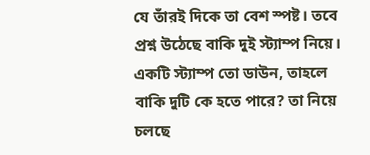যে তাঁরই দিকে তা বেশ স্পষ্ট। তবে প্রশ্ন উঠেছে বাকি দুই স্ট্যাম্প নিয়ে। একটি স্ট্যাম্প তো ডাউন, তাহলে বাকি দুটি কে হতে পারে? তা নিয়ে চলছে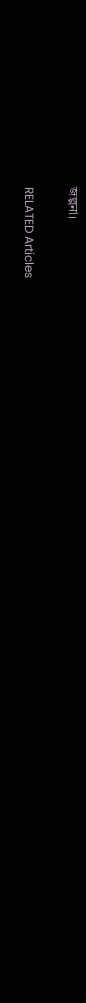জল্পনা।

RELATED Articles